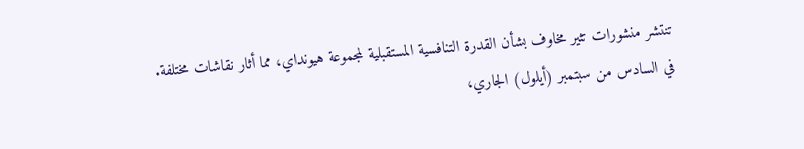تنتشر منشورات تثير مخاوف بشأن القدرة التنافسية المستقبلية لمجموعة هيونداي، مما أثار نقاشات مختلفة.
في السادس من سبتمبر (أيلول) الجاري،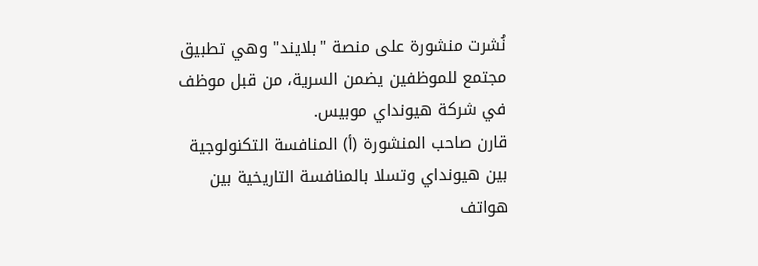نُشرت منشورة على منصة "بلايند" وهي تطبيق مجتمع للموظفين يضمن السرية، من قبل موظف في شركة هيونداي موبيس.
قارن صاحب المنشورة (أ) المنافسة التكنولوجية بين هيونداي وتسلا بالمنافسة التاريخية بين هواتف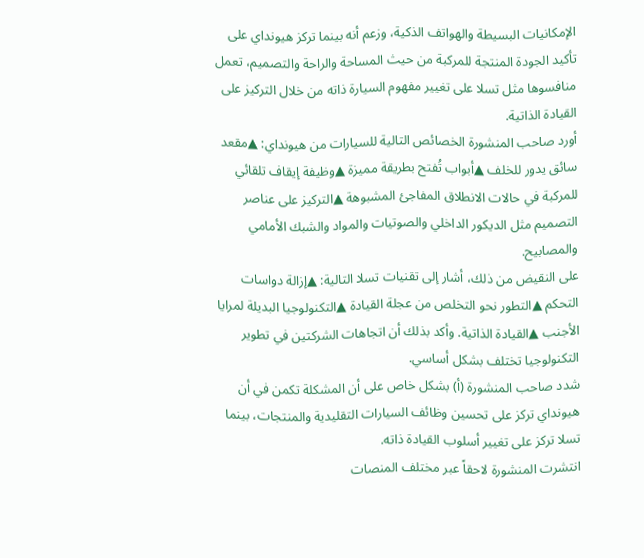الإمكانيات البسيطة والهواتف الذكية، وزعم أنه بينما تركز هيونداي على تأكيد الجودة المنتجة للمركبة من حيث المساحة والراحة والتصميم، تعمل منافسوها مثل تسلا على تغيير مفهوم السيارة ذاته من خلال التركيز على القيادة الذاتية.
أورد صاحب المنشورة الخصائص التالية للسيارات من هيونداي: ▲مقعد سائق يدور للخلف ▲أبواب تُفتح بطريقة مميزة ▲وظيفة إيقاف تلقائي للمركبة في حالات الانطلاق المفاجئ المشبوهة ▲التركيز على عناصر التصميم مثل الديكور الداخلي والصوتيات والمواد والشبك الأمامي والمصابيح.
على النقيض من ذلك، أشار إلى تقنيات تسلا التالية: ▲إزالة دواسات التحكم ▲التطور نحو التخلص من عجلة القيادة ▲التكنولوجيا البديلة لمرايا الأجنب ▲القيادة الذاتية. وأكد بذلك أن اتجاهات الشركتين في تطوير التكنولوجيا تختلف بشكل أساسي.
شدد صاحب المنشورة (أ) بشكل خاص على أن المشكلة تكمن في أن هيونداي تركز على تحسين وظائف السيارات التقليدية والمنتجات، بينما تسلا تركز على تغيير أسلوب القيادة ذاته.
انتشرت المنشورة لاحقاً عبر مختلف المنصات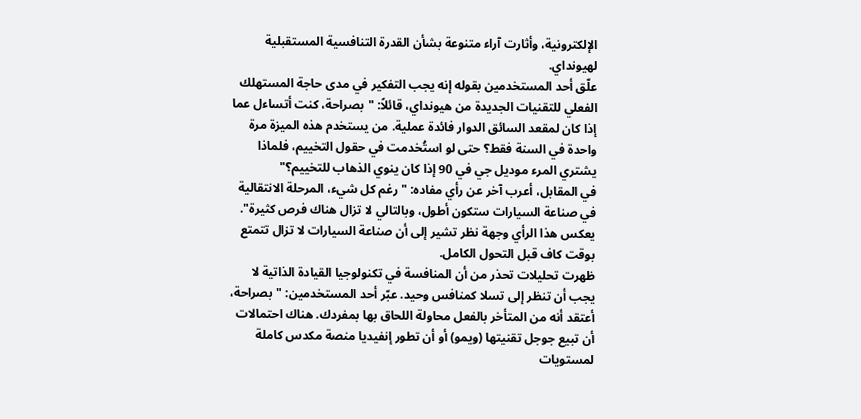الإلكترونية، وأثارت آراء متنوعة بشأن القدرة التنافسية المستقبلية لهيونداي.
علّق أحد المستخدمين بقوله إنه يجب التفكير في مدى حاجة المستهلك الفعلي للتقنيات الجديدة من هيونداي، قائلاً: "بصراحة، كنت أتساءل عما إذا كان لمقعد السائق الدوار فائدة عملية. من يستخدم هذه الميزة مرة واحدة في السنة فقط؟ حتى لو استُخدمت في حقول التخييم، فلماذا يشتري المرء موديل جي في 90 إذا كان ينوي الذهاب للتخييم؟"
في المقابل، أعرب آخر عن رأي مفاده: "رغم كل شيء، المرحلة الانتقالية في صناعة السيارات ستكون أطول، وبالتالي لا تزال هناك فرص كثيرة". يعكس هذا الرأي وجهة نظر تشير إلى أن صناعة السيارات لا تزال تتمتع بوقت كاف قبل التحول الكامل.
ظهرت تحليلات تحذر من أن المنافسة في تكنولوجيا القيادة الذاتية لا يجب أن تنظر إلى تسلا كمنافس وحيد. عبّر أحد المستخدمين: "بصراحة، أعتقد أنه من المتأخر بالفعل محاولة اللحاق بها بمفردك. هناك احتمالات أن تبيع جوجل تقنيتها (ويمو) أو أن تطور إنفيديا منصة مكدس كاملة لمستويات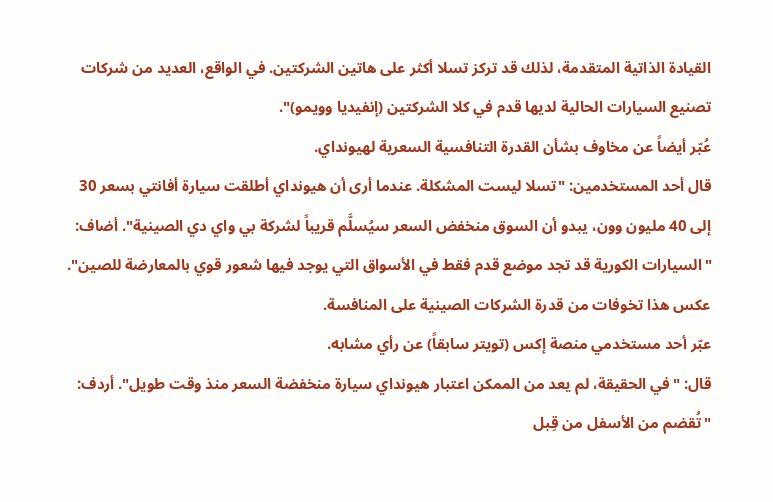القيادة الذاتية المتقدمة، لذلك قد تركز تسلا أكثر على هاتين الشركتين. في الواقع، العديد من شركات تصنيع السيارات الحالية لديها قدم في كلا الشركتين (إنفيديا وويمو)".
عُبّر أيضاً عن مخاوف بشأن القدرة التنافسية السعرية لهيونداي.
قال أحد المستخدمين: "تسلا ليست المشكلة. عندما أرى أن هيونداي أطلقت سيارة أفانتي بسعر 30 إلى 40 مليون وون، يبدو أن السوق منخفض السعر سيُسلَّم قريباً لشركة بي واي دي الصينية". أضاف: "السيارات الكورية قد تجد موضع قدم فقط في الأسواق التي يوجد فيها شعور قوي بالمعارضة للصين". عكس هذا تخوفات من قدرة الشركات الصينية على المنافسة.
عبّر أحد مستخدمي منصة إكس (تويتر سابقاً) عن رأي مشابه.
قال: "في الحقيقة، لم يعد من الممكن اعتبار هيونداي سيارة منخفضة السعر منذ وقت طويل". أردف: "تُقضم من الأسفل من قِبل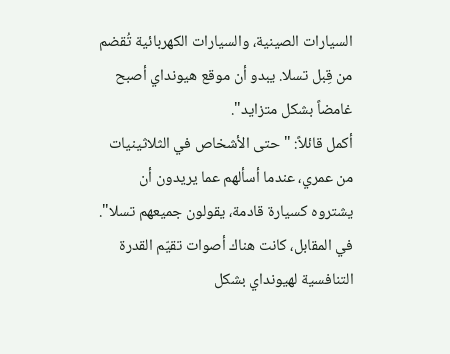السيارات الصينية، والسيارات الكهربائية تُقضم من قِبل تسلا. يبدو أن موقع هيونداي أصبح غامضاً بشكل متزايد".
أكمل قائلاً: "حتى الأشخاص في الثلاثينيات من عمري، عندما أسألهم عما يريدون أن يشتروه كسيارة قادمة، يقولون جميعهم تسلا".
في المقابل، كانت هناك أصوات تقيّم القدرة التنافسية لهيونداي بشكل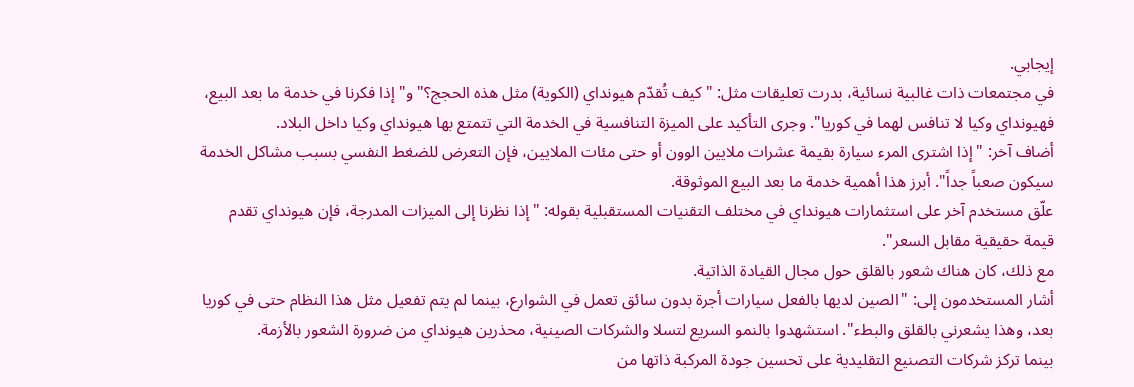إيجابي.
في مجتمعات ذات غالبية نسائية، بدرت تعليقات مثل: "كيف تُقدّم هيونداي (الكوية) مثل هذه الحجج؟" و"إذا فكرنا في خدمة ما بعد البيع، فهيونداي وكيا لا تنافس لهما في كوريا". وجرى التأكيد على الميزة التنافسية في الخدمة التي تتمتع بها هيونداي وكيا داخل البلاد.
أضاف آخر: "إذا اشترى المرء سيارة بقيمة عشرات ملايين الوون أو حتى مئات الملايين، فإن التعرض للضغط النفسي بسبب مشاكل الخدمة سيكون صعباً جداً". أبرز هذا أهمية خدمة ما بعد البيع الموثوقة.
علّق مستخدم آخر على استثمارات هيونداي في مختلف التقنيات المستقبلية بقوله: "إذا نظرنا إلى الميزات المدرجة، فإن هيونداي تقدم قيمة حقيقية مقابل السعر".
مع ذلك، كان هناك شعور بالقلق حول مجال القيادة الذاتية.
أشار المستخدمون إلى: "الصين لديها بالفعل سيارات أجرة بدون سائق تعمل في الشوارع، بينما لم يتم تفعيل مثل هذا النظام حتى في كوريا بعد، وهذا يشعرني بالقلق والبطء". استشهدوا بالنمو السريع لتسلا والشركات الصينية، محذرين هيونداي من ضرورة الشعور بالأزمة.
بينما تركز شركات التصنيع التقليدية على تحسين جودة المركبة ذاتها من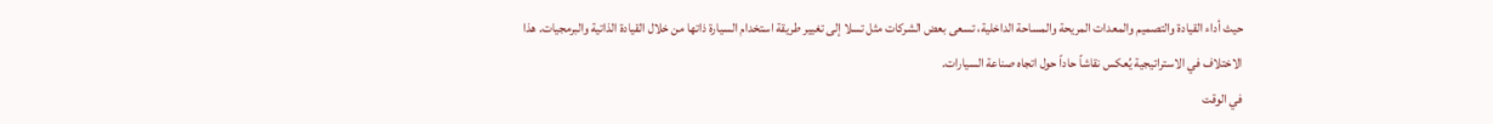حيث أداء القيادة والتصميم والمعدات المريحة والمساحة الداخلية، تسعى بعض الشركات مثل تسلا إلى تغيير طريقة استخدام السيارة ذاتها من خلال القيادة الذاتية والبرمجيات. هذا الاختلاف في الاستراتيجية يُعكس نقاشاً حاداً حول اتجاه صناعة السيارات.
في الوقت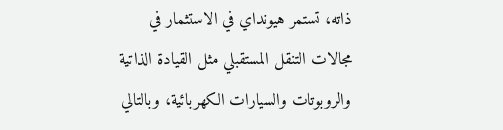ذاته، تستمر هيونداي في الاستثمار في مجالات التنقل المستقبلي مثل القيادة الذاتية والروبوتات والسيارات الكهربائية، وبالتالي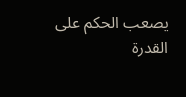يصعب الحكم على القدرة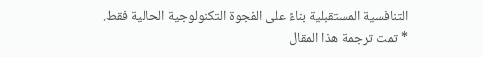التنافسية المستقبلية بناءً على الفجوة التكنولوجية الحالية فقط.
* تمت ترجمة هذا المقال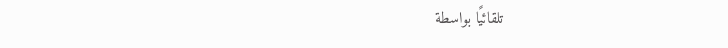تلقائيًا بواسطة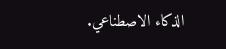الذكاء الاصطناعي.